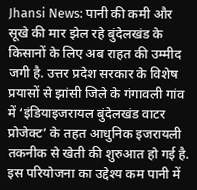Jhansi News: पानी की कमी और सूखे की मार झेल रहे बुंदेलखंड के किसानों के लिए अब राहत की उम्मीद जगी है. उत्तर प्रदेश सरकार के विशेष प्रयासों से झांसी जिले के गंगावली गांव में ‘इंडियाइजरायल बुंदेलखंड वाटर प्रोजेक्ट’ के तहत आधुनिक इजरायली तकनीक से खेती की शुरुआत हो गई है. इस परियोजना का उद्देश्य कम पानी में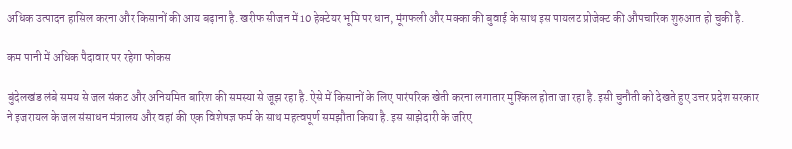अधिक उत्पादन हासिल करना और किसानों की आय बढ़ाना है. खरीफ सीजन में 10 हेक्टेयर भूमि पर धान, मूंगफली और मक्का की बुवाई के साथ इस पायलट प्रोजेक्ट की औपचारिक शुरुआत हो चुकी है.

कम पानी में अधिक पैदावार पर रहेगा फोकस

बुंदेलखंड लंबे समय से जल संकट और अनियमित बारिश की समस्या से जूझ रहा है. ऐसे में किसानों के लिए पारंपरिक खेती करना लगातार मुश्किल होता जा रहा है. इसी चुनौती को देखते हुए उत्तर प्रदेश सरकार ने इजरायल के जल संसाधन मंत्रालय और वहां की एक विशेषज्ञ फर्म के साथ महत्वपूर्ण समझौता किया है. इस साझेदारी के जरिए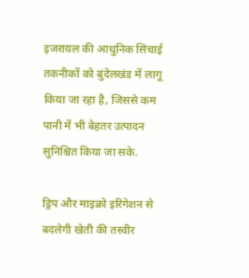इजरायल की आधुनिक सिंचाई तकनीकों को बुंदेलखंड में लागू किया जा रहा है, जिससे कम पानी में भी बेहतर उत्पादन सुनिश्चित किया जा सके.

ड्रिप और माइक्रो इरिगेशन से बदलेगी खेती की तस्वीर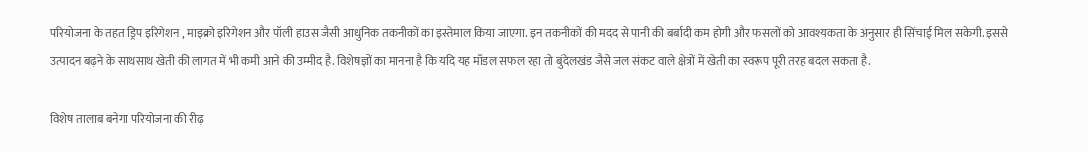परियोजना के तहत ड्रिप इरिगेशन , माइक्रो इरिगेशन और पॉली हाउस जैसी आधुनिक तकनीकों का इस्तेमाल किया जाएगा. इन तकनीकों की मदद से पानी की बर्बादी कम होगी और फसलों को आवश्यकता के अनुसार ही सिंचाई मिल सकेगी. इससे उत्पादन बढ़ने के साथसाथ खेती की लागत में भी कमी आने की उम्मीद है. विशेषज्ञों का मानना है कि यदि यह मॉडल सफल रहा तो बुंदेलखंड जैसे जल संकट वाले क्षेत्रों में खेती का स्वरूप पूरी तरह बदल सकता है.

विशेष तालाब बनेगा परियोजना की रीढ़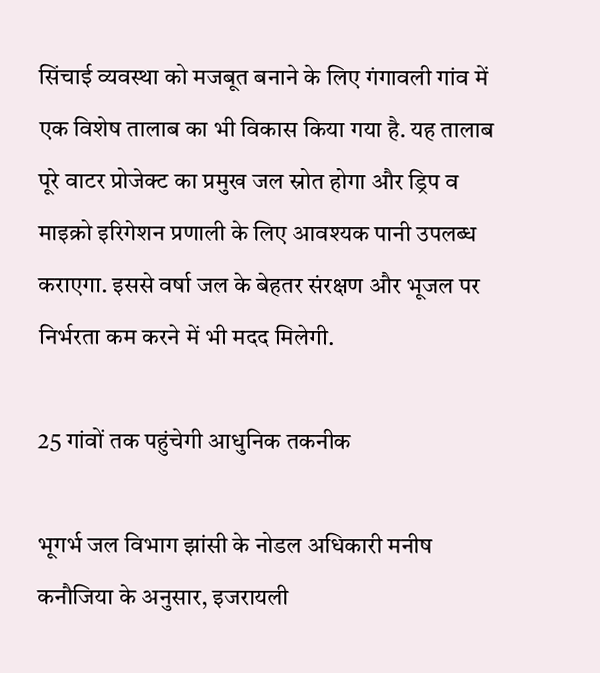सिंचाई व्यवस्था को मजबूत बनाने के लिए गंगावली गांव में एक विशेष तालाब का भी विकास किया गया है. यह तालाब पूरे वाटर प्रोजेक्ट का प्रमुख जल स्रोत होगा और ड्रिप व माइक्रो इरिगेशन प्रणाली के लिए आवश्यक पानी उपलब्ध कराएगा. इससे वर्षा जल के बेहतर संरक्षण और भूजल पर निर्भरता कम करने में भी मदद मिलेगी.

25 गांवों तक पहुंचेगी आधुनिक तकनीक

भूगर्भ जल विभाग झांसी के नोडल अधिकारी मनीष कनौजिया के अनुसार, इजरायली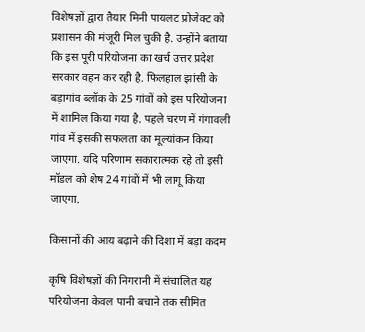विशेषज्ञों द्वारा तैयार मिनी पायलट प्रोजेक्ट को प्रशासन की मंजूरी मिल चुकी है. उन्होंने बताया कि इस पूरी परियोजना का खर्च उत्तर प्रदेश सरकार वहन कर रही है. फिलहाल झांसी के बड़ागांव ब्लॉक के 25 गांवों को इस परियोजना में शामिल किया गया है. पहले चरण में गंगावली गांव में इसकी सफलता का मूल्यांकन किया जाएगा. यदि परिणाम सकारात्मक रहे तो इसी मॉडल को शेष 24 गांवों में भी लागू किया जाएगा.

किसानों की आय बढ़ाने की दिशा में बड़ा कदम

कृषि विशेषज्ञों की निगरानी में संचालित यह परियोजना केवल पानी बचाने तक सीमित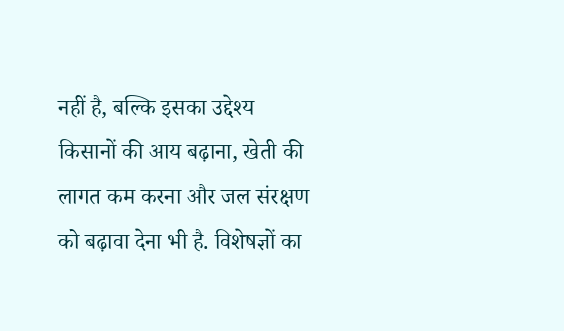नहीं है, बल्कि इसका उद्देश्य किसानों की आय बढ़ाना, खेती की लागत कम करना और जल संरक्षण को बढ़ावा देना भी है. विशेषज्ञों का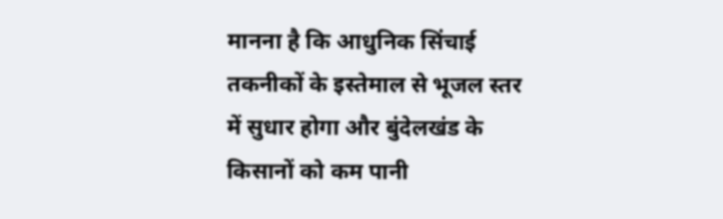मानना है कि आधुनिक सिंचाई तकनीकों के इस्तेमाल से भूजल स्तर में सुधार होगा और बुंदेलखंड के किसानों को कम पानी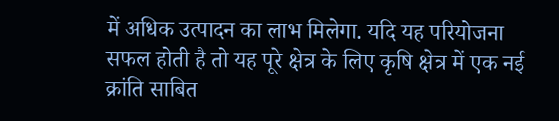में अधिक उत्पादन का लाभ मिलेगा. यदि यह परियोजना सफल होती है तो यह पूरे क्षेत्र के लिए कृषि क्षेत्र में एक नई क्रांति साबित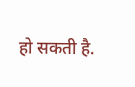हो सकती है.